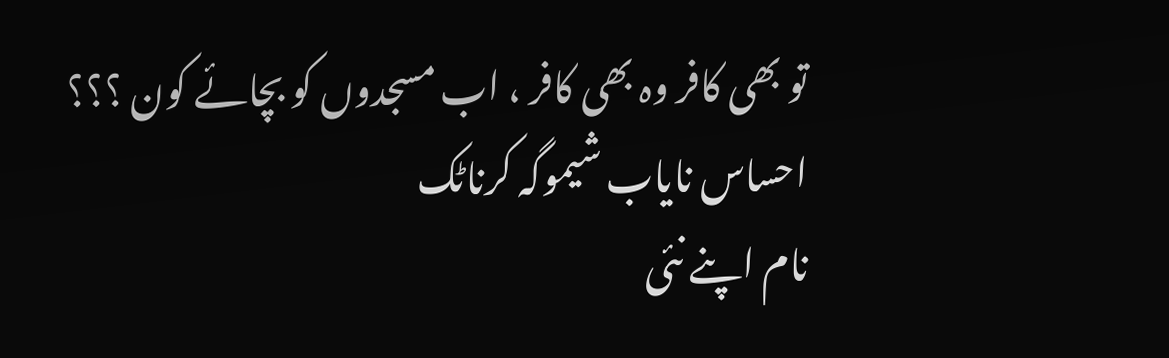تو بھی کافر وہ بھی کافر ، اب مسجدوں کو بچائے کون ؟؟؟
احساس نایاب شیموگہ کرناٹک
نام اپنے نئی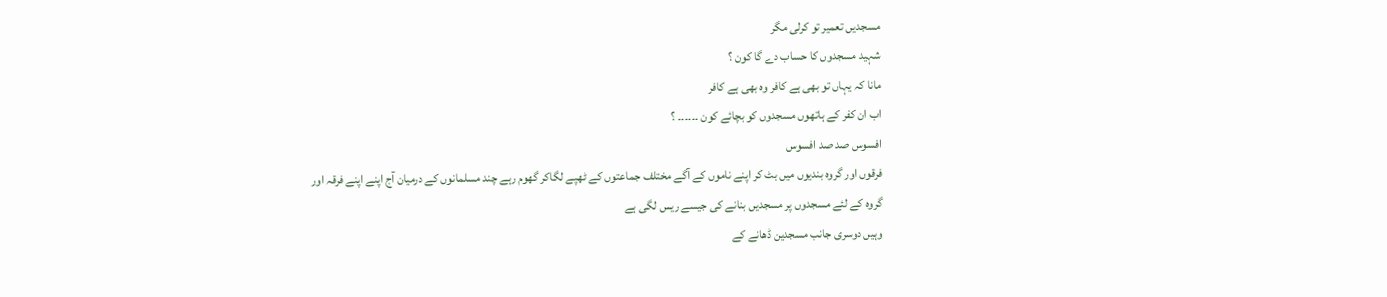مسجدیں تعمیر تو کرلی مگر
شہید مسجدوں کا حساب دے گا کون ؟
مانا کہ یہاں تو بھی ہے کافر وہ بھی ہے کافر
اب ان کفر کے ہاتھوں مسجدوں کو بچائے کون ۔۔۔۔۔۔ ؟
افسوس صد صد افسوس
فرقوں اور گروہ بندیوں میں بٹ کر اپنے ناموں کے آگے مختلف جماعتوں کے ٹھپے لگاکر گھوم رہے چند مسلمانوں کے درمیان آج اپنے اپنے فرقہ اور گروہ کے لئے مسجدوں پر مسجدیں بنانے کی جیسے ریس لگی ہے
وہیں دوسری جانب مسجدین ڈھانے کے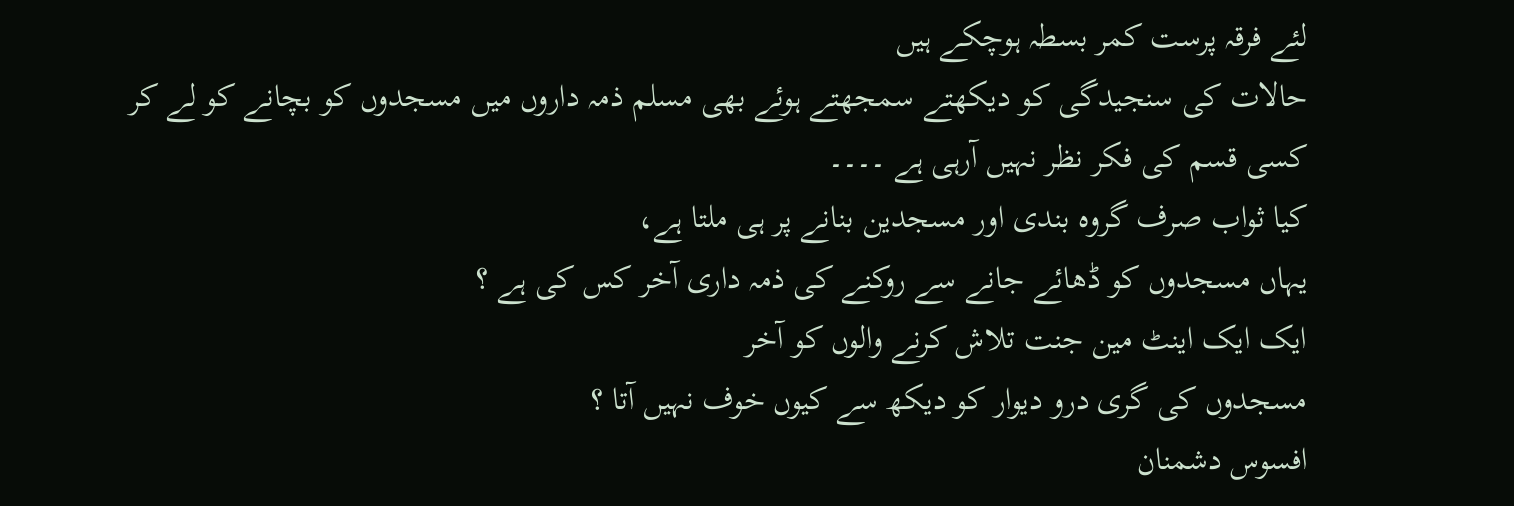لئے فرقہ پرست کمر بسطہ ہوچکے ہیں
حالات کی سنجیدگی کو دیکھتے سمجھتے ہوئے بھی مسلم ذمہ داروں میں مسجدوں کو بچانے کو لے کر کسی قسم کی فکر نظر نہیں آرہی ہے ۔۔۔۔
کیا ثواب صرف گروہ بندی اور مسجدین بنانے پر ہی ملتا ہے،
یہاں مسجدوں کو ڈھائے جانے سے روکنے کی ذمہ داری آخر کس کی ہے ؟
ایک ایک اینٹ مین جنت تلاش کرنے والوں کو آخر
مسجدوں کی گری درو دیوار کو دیکھ سے کیوں خوف نہیں آتا ؟
افسوس دشمنان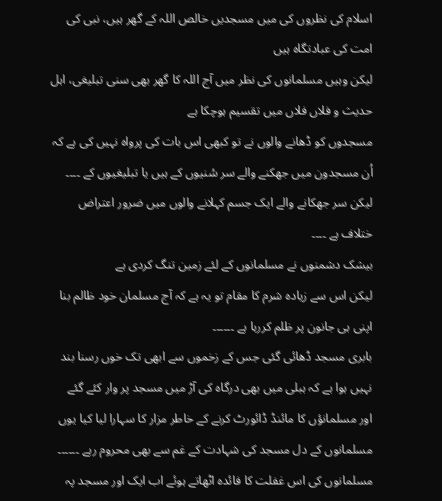اسلام کی نظروں کی میں مسجدیں خالص اللہ کے گھر ہیں، نبی کی امت کی عبادتگاہ ہیں
لیکن وہیں مسلمانوں کی نظر میں آج اللہ کا گھر بھی سنی تبلیغی، اہل حدیث و فلاں فلاں میں تقسیم ہوچکا ہے
مسجدوں کو ڈھانے والوں نے تو کبھی اس بات کی پرواہ نہیں کی ہے کہ اُن مسجدون میں جھکنے والے سر سُنیوں کے ہیں یا تبلیغیوں کے ۔۔۔۔
لیکن سر جھکانے والے ایک جسم کہلانے والوں میں ضرور اعتراض ختلاف ہے ۔۔۔۔
بیشک دشمنوں نے مسلمانوں کے لئے زمین تنگ کردی ہے
لیکن اس سے زیادہ شرم کا مقام تو یہ ہے کہ آج مسلمان خود ظالم بنا اپنی ہی جانون پر ظلم کررہا ہے ۔۔۔۔۔۔
بابری مسجد ڈھائی گئی جس کے زخموں سے ابھی تک خوں رسنا بند نہیں ہوا ہے کہ ہبلی میں بھی درگاہ کی آڑ میں مسجد پر وار کئے گئے
اور مسلمانؤں کا مائنڈ ڈائورٹ کرنے کے خاطر مزار کا سہارا لیا کیا یوں مسلمانوں کے دل مسجد کی شہادت کے غم سے بھی محروم رہے ۔۔۔۔۔۔
مسلمانوں کی اس غفلت کا فائدہ اٹھاتے ہوئے اب ایک اور مسجد پہ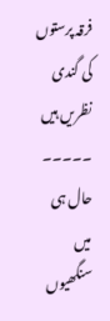فرقہ پرستوں کی گندی نظریں ہیں ۔۔۔۔۔
حال ہی میں سنگھیوں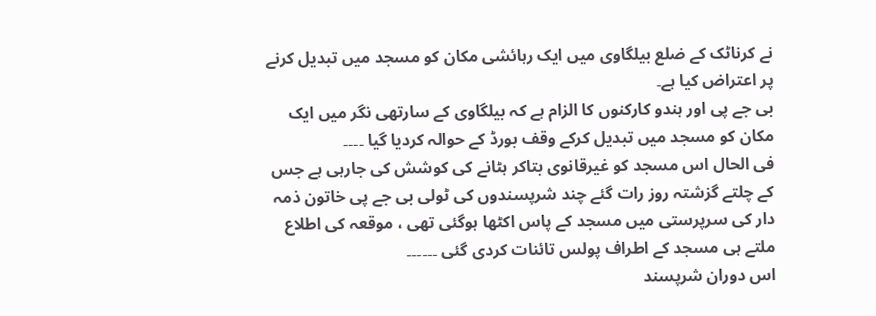نے کرناٹک کے ضلع بیلگاوی میں ایک رہائشی مکان کو مسجد میں تبدیل کرنے پر اعتراض کیا ہے۔
بی جے پی اور ہندو کارکنوں کا الزام ہے کہ بیلگاوی کے سارتھی نگر میں ایک مکان کو مسجد میں تبدیل کرکے وقف بورڈ کے حوالہ کردیا گیا ۔۔۔۔
فی الحال اس مسجد کو غیرقانوی بتاکر ہٹانے کی کوشش کی جارہی ہے جس کے چلتے گزشتہ روز رات گئے چند شرپسندوں کی ٹولی بی جے پی خاتون ذمہ دار کی سرپرستی میں مسجد کے پاس اکٹھا ہوگئی تھی ، موقعہ کی اطلاع ملتے ہی مسجد کے اطراف پولس تائنات کردی گئی ۔۔۔۔۔۔
اس دوران شرپسند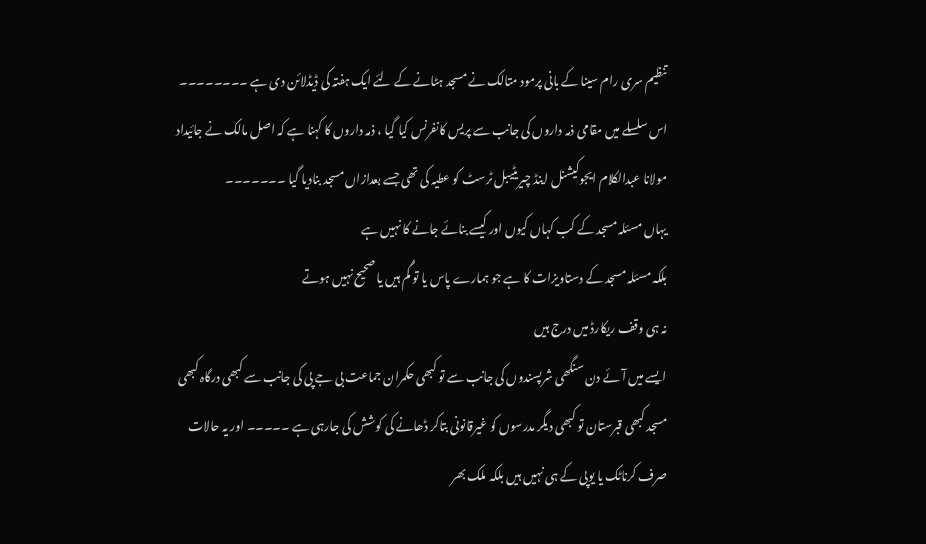تنظیم سری رام سینا کے بانی پرمود متالک نے مسجد ہٹانے کے لئے ایک ہفتہ کی ڈیڈلائن دی ہے ۔۔۔۔۔۔۔۔
اس سلسلے میں مقامی ذمہ داروں کی جانب سے پریس کانفرنس کیا گیا ، ذمہ داروں کا کہنا ہے کہ اصل مالک نے جائیداد مولانا عبدالکلام ایجوکیشنل اینڈ چیریٹیبل ٹرسٹ کو عطیہ کی تھی جسے بعدازاں مسجد بنادیا گیا ۔۔۔۔۔۔۔
یہاں مسئلہ مسجد کے کب کہاں کیوں اور کیسے بنائے جانے کا نہیں ہے
بلکہ مسئلہ مسجد کے دستاویزات کا ہے جو ہمارے پاس یا تو گُم ہیں یا صحیح نہیں ہوتے
نہ ہی وقف ریکارڈ میں درج ہیں
ایسے میں آئے دن سنگھی شرپسندوں کی جانب سے تو کبھی حکمران جماعت بی جے پی کی جانب سے کبھی درگاہ کبھی مسجد کبھی قبرستان تو کبھی دیگر مدرسوں کو غیرقانونی بتاکر ڈھانے کی کوشش کی جارہی ہے ۔۔۔۔۔ اور یہ حالات صرف کرناٹک یا یوپی کے ہی نہیں ہیں بلکہ ملک بھر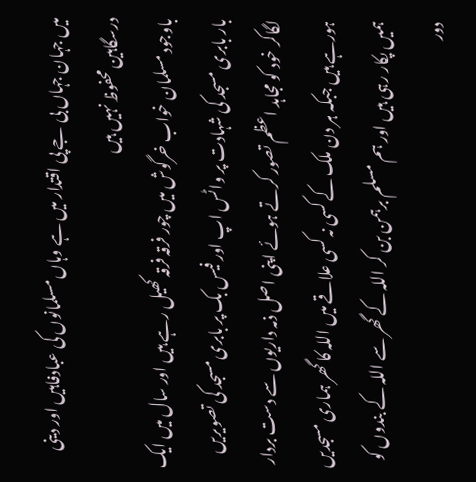میں جہان جہاں بی جے پی اقتدار میں ہے وہاں مسلمانوں کی عبادفاہیں اور دینی درسگاہین محفوظ نہیں ہیں
باوجود مسلمان خواب خرگوش میں چور فرقہ فرقہ کھیل رہے ہیں اور سال میں ایک بار بابری مسجد کی شہادت پر واٹس اپ اور فیس بک پر بابری مسجد کی تصویریں لگاکر خود کو مجاہد اعظم تصور کرتے ہوئے اپنی اصل ذمہ داریوں سے دست بردار ہورہے ہیں جبکہ ہر دن ملک کے کسی نہ کسی علاقے میں اللہ کا گھر ہماری مسجدیں ہمیں پکار رہی ہیں اور ہم مسلم برہمن بن کر اللہ کے گھر سے اللہ کے بندوں کو دور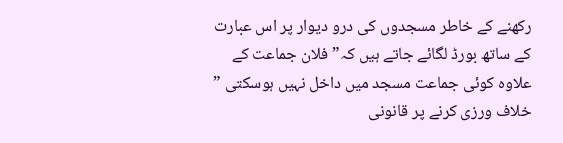رکھنے کے خاطر مسجدوں کی درو دیوار پر اس عبارت کے ساتھ بورڈ لگائے جاتے ہیں کہ” فلان جماعت کے علاوہ کوئی جماعت مسجد میں داخل نہیں ہوسکتی ” خلاف ورزی کرنے پر قانونی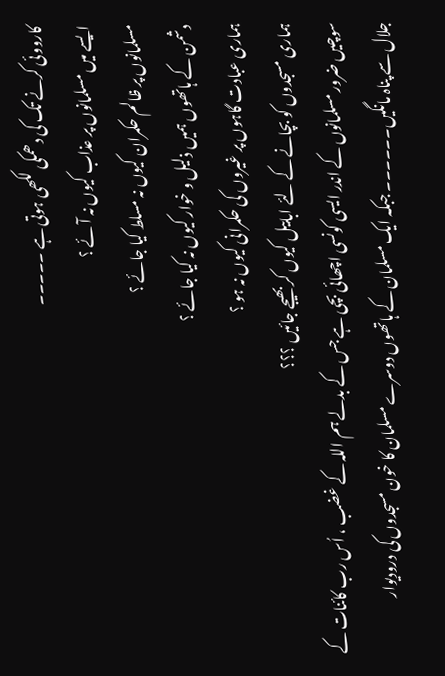کارووئی کرنے تک کی دھمکی لکھی ہوتی ہے ۔۔۔۔۔
ایسے میں مسلمانوں پر عذاب کیوں نہ آئے ؟
مسلمانوں پر ظالم حکمران کیوں نہ مسلط کیا جائے ؟
دشمن کے ہاتھوں ہمیں ذلیل و خوار کیوں نہ کیا جائے ؟
ہماری عبادت گاہوں پر غیروں کی حکمرانی کیوں نہ ہو ؟
ہماری مسجدوں کو بچانے کے لئے ابابیل کیوں کر بھیجے جائیں ؟؟؟
سوچیں ضرور مسلمانوں کے اندر ایسی کونسی اچھائی بچی ہے جس کے بدلے ہم اللہ کے غضب ، اُس رب کائنات کے جلال سے پناہ مانگیں۔۔۔۔۔۔ جبکہ ایک مسلمان کے ہاتھوں دوسرے مسلمان کا خون مسجدوں کی درودیوار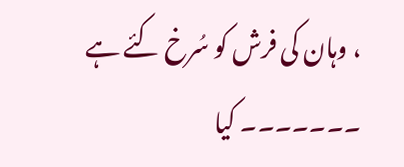، وہان کی فرش کو سُرخ کئے ہے ۔۔۔۔۔۔۔ کیا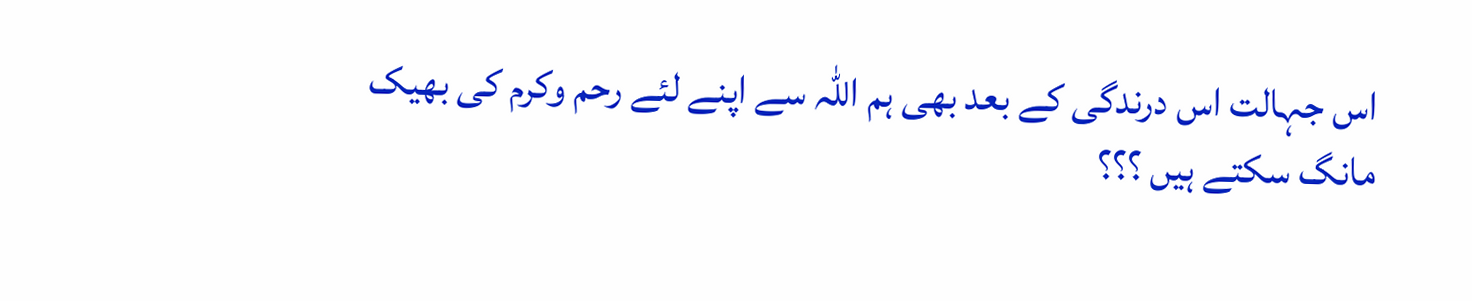اس جہالت اس درندگی کے بعد بھی ہم اللہ سے اپنے لئے رحم وکرم کی بھیک مانگ سکتے ہیں ؟؟؟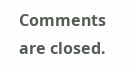Comments are closed.